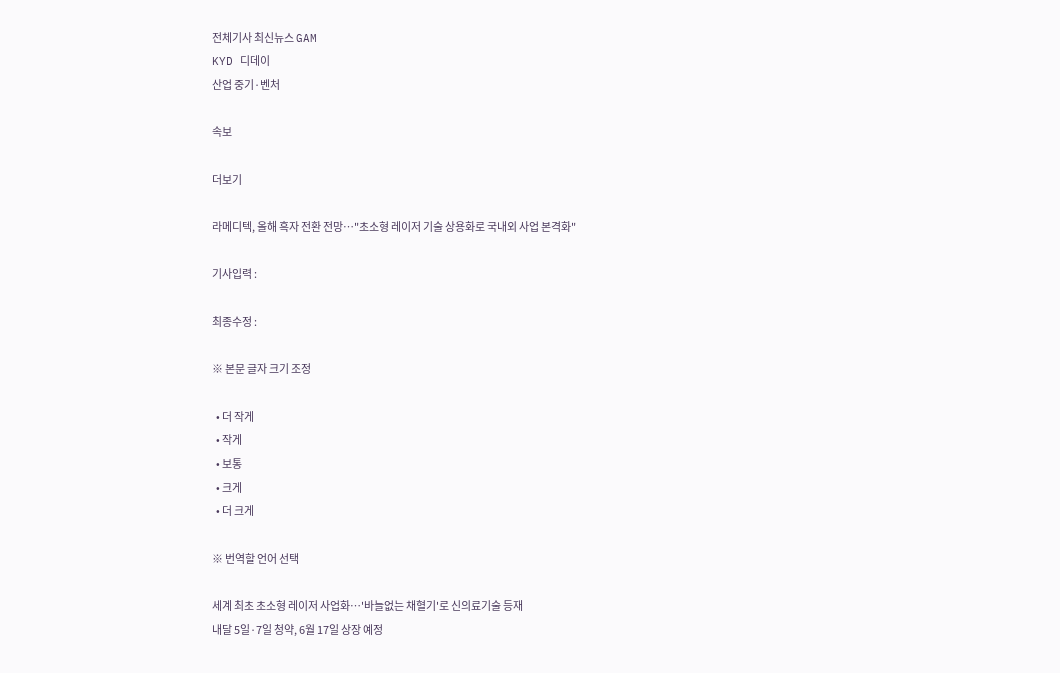전체기사 최신뉴스 GAM
KYD 디데이
산업 중기·벤처

속보

더보기

라메디텍, 올해 흑자 전환 전망…"초소형 레이저 기술 상용화로 국내외 사업 본격화"

기사입력 :

최종수정 :

※ 본문 글자 크기 조정

  • 더 작게
  • 작게
  • 보통
  • 크게
  • 더 크게

※ 번역할 언어 선택

세계 최초 초소형 레이저 사업화…'바늘없는 채혈기'로 신의료기술 등재
내달 5일·7일 청약, 6월 17일 상장 예정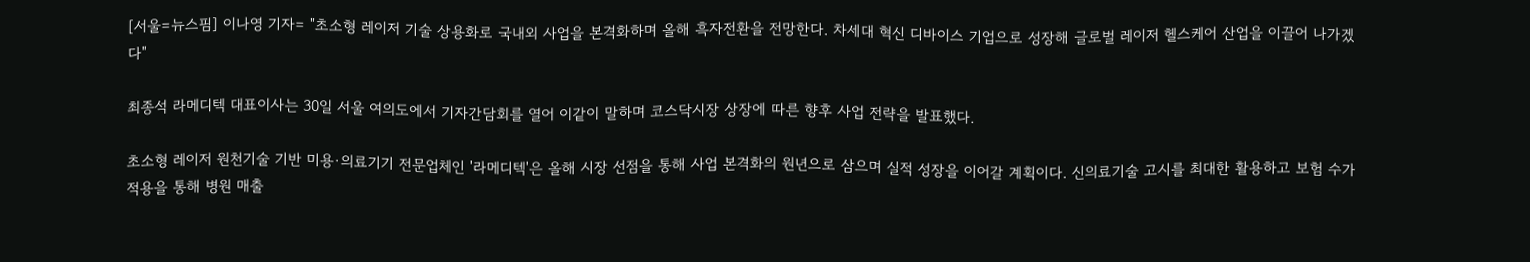[서울=뉴스핌] 이나영 기자= "초소형 레이저 기술 상용화로 국내외 사업을 본격화하며 올해 흑자전환을 전망한다. 차세대 혁신 디바이스 기업으로 성장해 글로벌 레이저 헬스케어 산업을 이끌어 나가겠다"

최종석 라메디텍 대표이사는 30일 서울 여의도에서 기자간담회를 열어 이같이 말하며 코스닥시장 상장에 따른 향후 사업 전략을 발표했다.

초소형 레이저 원천기술 기반 미용·의료기기 전문업체인 '라메디텍'은 올해 시장 선점을 통해 사업 본격화의 원년으로 삼으며 실적 성장을 이어갈 계획이다. 신의료기술 고시를 최대한 활용하고 보험 수가 적용을 통해 병원 매출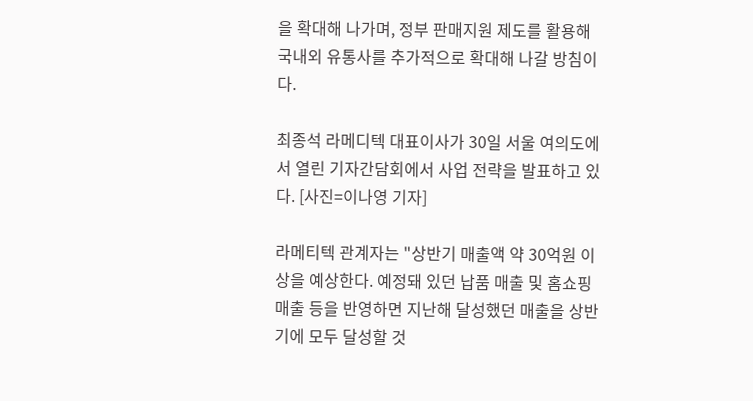을 확대해 나가며, 정부 판매지원 제도를 활용해 국내외 유통사를 추가적으로 확대해 나갈 방침이다.

최종석 라메디텍 대표이사가 30일 서울 여의도에서 열린 기자간담회에서 사업 전략을 발표하고 있다. [사진=이나영 기자]

라메티텍 관계자는 "상반기 매출액 약 30억원 이상을 예상한다. 예정돼 있던 납품 매출 및 홈쇼핑 매출 등을 반영하면 지난해 달성했던 매출을 상반기에 모두 달성할 것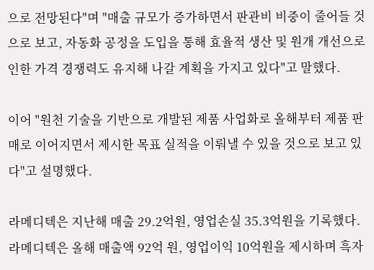으로 전망된다"며 "매출 규모가 증가하면서 판관비 비중이 줄어들 것으로 보고, 자동화 공정을 도입을 통해 효율적 생산 및 원개 개선으로 인한 가격 경쟁력도 유지해 나갈 계획을 가지고 있다"고 말했다.

이어 "원천 기술을 기반으로 개발된 제품 사업화로 올해부터 제품 판매로 이어지면서 제시한 목표 실적을 이뤄낼 수 있을 것으로 보고 있다"고 설명했다.

라메디텍은 지난해 매출 29.2억원, 영업손실 35.3억원을 기록했다. 라메디텍은 올해 매출액 92억 원, 영업이익 10억원을 제시하며 흑자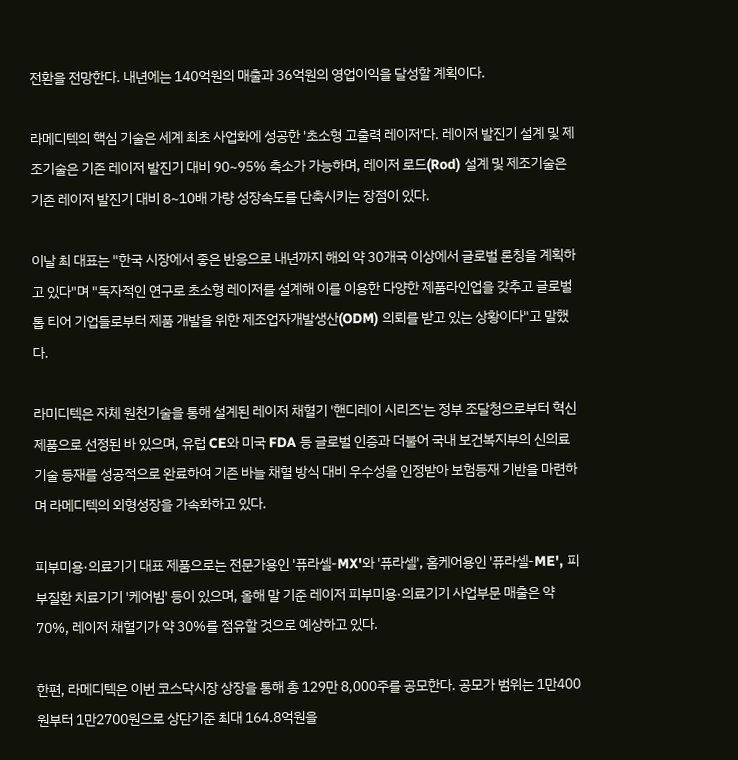전환을 전망한다. 내년에는 140억원의 매출과 36억원의 영업이익을 달성할 계획이다.

라메디텍의 핵심 기술은 세계 최초 사업화에 성공한 '초소형 고출력 레이저'다. 레이저 발진기 설계 및 제조기술은 기존 레이저 발진기 대비 90~95% 축소가 가능하며, 레이저 로드(Rod) 설계 및 제조기술은 기존 레이저 발진기 대비 8~10배 가량 성장속도를 단축시키는 장점이 있다.

이날 최 대표는 "한국 시장에서 좋은 반응으로 내년까지 해외 약 30개국 이상에서 글로벌 론칭을 계획하고 있다"며 "독자적인 연구로 초소형 레이저를 설계해 이를 이용한 다양한 제품라인업을 갖추고 글로벌 톱 티어 기업들로부터 제품 개발을 위한 제조업자개발생산(ODM) 의뢰를 받고 있는 상황이다"고 말했다.

라미디텍은 자체 원천기술을 통해 설계된 레이저 채혈기 '핸디레이 시리즈'는 정부 조달청으로부터 혁신제품으로 선정된 바 있으며, 유럽 CE와 미국 FDA 등 글로벌 인증과 더불어 국내 보건복지부의 신의료 기술 등재를 성공적으로 완료하여 기존 바늘 채혈 방식 대비 우수성을 인정받아 보험등재 기반을 마련하며 라메디텍의 외형성장을 가속화하고 있다.

피부미용·의료기기 대표 제품으로는 전문가용인 '퓨라셀-MX'와 '퓨라셀', 홈케어용인 '퓨라셀-ME', 피부질환 치료기기 '케어빔' 등이 있으며, 올해 말 기준 레이저 피부미용·의료기기 사업부문 매출은 약 70%, 레이저 채혈기가 약 30%를 점유할 것으로 예상하고 있다.

한편, 라메디텍은 이번 코스닥시장 상장을 통해 총 129만 8,000주를 공모한다. 공모가 범위는 1만400원부터 1만2700원으로 상단기준 최대 164.8억원을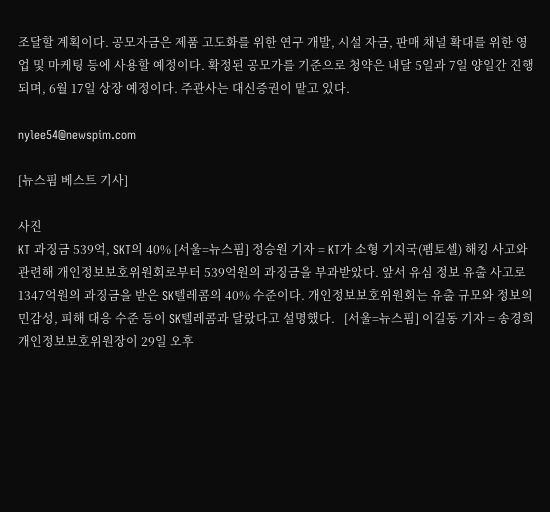조달할 계획이다. 공모자금은 제품 고도화를 위한 연구 개발, 시설 자금, 판매 채널 확대를 위한 영업 및 마케팅 등에 사용할 예정이다. 확정된 공모가를 기준으로 청약은 내달 5일과 7일 양일간 진행되며, 6월 17일 상장 예정이다. 주관사는 대신증권이 맡고 있다.

nylee54@newspim.com

[뉴스핌 베스트 기사]

사진
KT 과징금 539억, SKT의 40% [서울=뉴스핌] 정승원 기자 = KT가 소형 기지국(펨토셀) 해킹 사고와 관련해 개인정보보호위원회로부터 539억원의 과징금을 부과받았다. 앞서 유심 정보 유출 사고로 1347억원의 과징금을 받은 SK텔레콤의 40% 수준이다. 개인정보보호위원회는 유출 규모와 정보의 민감성, 피해 대응 수준 등이 SK텔레콤과 달랐다고 설명했다.   [서울=뉴스핌] 이길동 기자 = 송경희 개인정보보호위원장이 29일 오후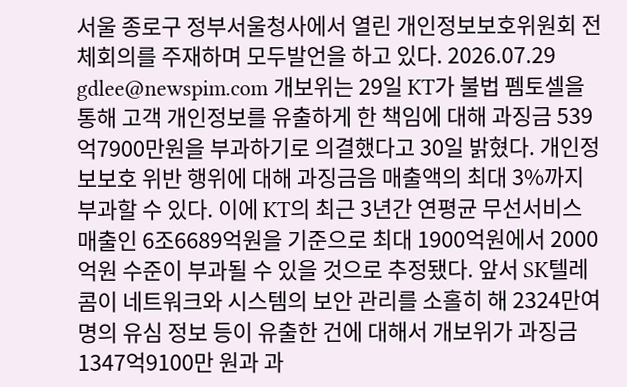서울 종로구 정부서울청사에서 열린 개인정보보호위원회 전체회의를 주재하며 모두발언을 하고 있다. 2026.07.29 gdlee@newspim.com 개보위는 29일 KT가 불법 펨토셀을 통해 고객 개인정보를 유출하게 한 책임에 대해 과징금 539억7900만원을 부과하기로 의결했다고 30일 밝혔다. 개인정보보호 위반 행위에 대해 과징금음 매출액의 최대 3%까지 부과할 수 있다. 이에 KT의 최근 3년간 연평균 무선서비스 매출인 6조6689억원을 기준으로 최대 1900억원에서 2000억원 수준이 부과될 수 있을 것으로 추정됐다. 앞서 SK텔레콤이 네트워크와 시스템의 보안 관리를 소홀히 해 2324만여 명의 유심 정보 등이 유출한 건에 대해서 개보위가 과징금 1347억9100만 원과 과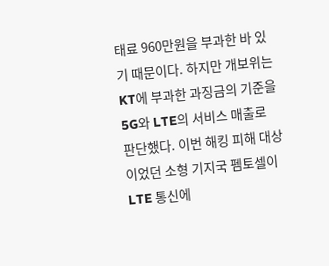태료 960만원을 부과한 바 있기 때문이다. 하지만 개보위는 KT에 부과한 과징금의 기준을 5G와 LTE의 서비스 매출로 판단했다. 이번 해킹 피해 대상이었던 소형 기지국 펨토셀이 LTE 통신에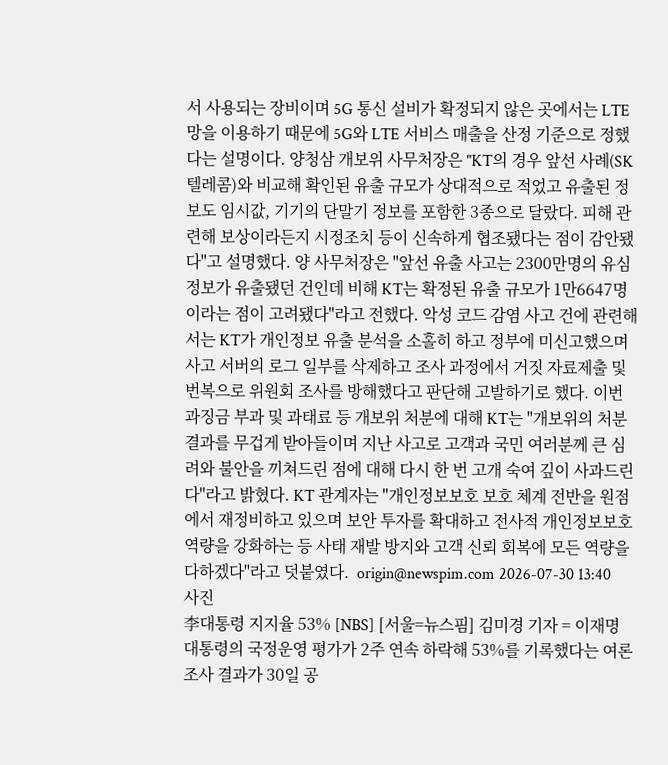서 사용되는 장비이며 5G 통신 설비가 확정되지 않은 곳에서는 LTE망을 이용하기 때문에 5G와 LTE 서비스 매출을 산정 기준으로 정했다는 설명이다. 양청삼 개보위 사무처장은 "KT의 경우 앞선 사례(SK텔레콤)와 비교해 확인된 유출 규모가 상대적으로 적었고 유출된 정보도 임시값, 기기의 단말기 정보를 포함한 3종으로 달랐다. 피해 관련해 보상이라든지 시정조치 등이 신속하게 협조됐다는 점이 감안됐다"고 설명했다. 양 사무처장은 "앞선 유출 사고는 2300만명의 유심 정보가 유출됐던 건인데 비해 KT는 확정된 유출 규모가 1만6647명이라는 점이 고려됐다"라고 전했다. 악성 코드 감염 사고 건에 관련해서는 KT가 개인정보 유출 분석을 소홀히 하고 정부에 미신고했으며 사고 서버의 로그 일부를 삭제하고 조사 과정에서 거짓 자료제출 및 번복으로 위원회 조사를 방해했다고 판단해 고발하기로 했다. 이번 과징금 부과 및 과태료 등 개보위 처분에 대해 KT는 "개보위의 처분 결과를 무겁게 받아들이며 지난 사고로 고객과 국민 여러분께 큰 심려와 불안을 끼쳐드린 점에 대해 다시 한 번 고개 숙여 깊이 사과드린다"라고 밝혔다. KT 관계자는 "개인정보보호 보호 체계 전반을 원점에서 재정비하고 있으며 보안 투자를 확대하고 전사적 개인정보보호 역량을 강화하는 등 사태 재발 방지와 고객 신뢰 회복에 모든 역량을 다하겠다"라고 덧붙였다.  origin@newspim.com 2026-07-30 13:40
사진
李대통령 지지율 53% [NBS] [서울=뉴스핌] 김미경 기자 = 이재명 대통령의 국정운영 평가가 2주 연속 하락해 53%를 기록했다는 여론조사 결과가 30일 공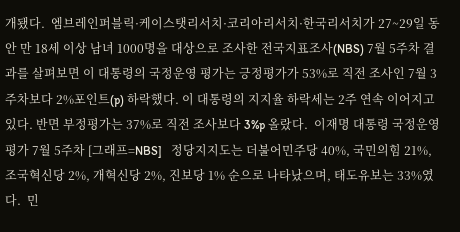개됐다.  엠브레인퍼블릭·케이스탯리서치·코리아리서치·한국리서치가 27~29일 동안 만 18세 이상 남녀 1000명을 대상으로 조사한 전국지표조사(NBS) 7월 5주차 결과를 살펴보면 이 대통령의 국정운영 평가는 긍정평가가 53%로 직전 조사인 7월 3주차보다 2%포인트(p) 하락했다. 이 대통령의 지지율 하락세는 2주 연속 이어지고 있다. 반면 부정평가는 37%로 직전 조사보다 3%p 올랐다.  이재명 대통령 국정운영 평가 7월 5주차 [그래프=NBS]   정당지지도는 더불어민주당 40%, 국민의힘 21%, 조국혁신당 2%, 개혁신당 2%, 진보당 1% 순으로 나타났으며, 태도유보는 33%였다.  민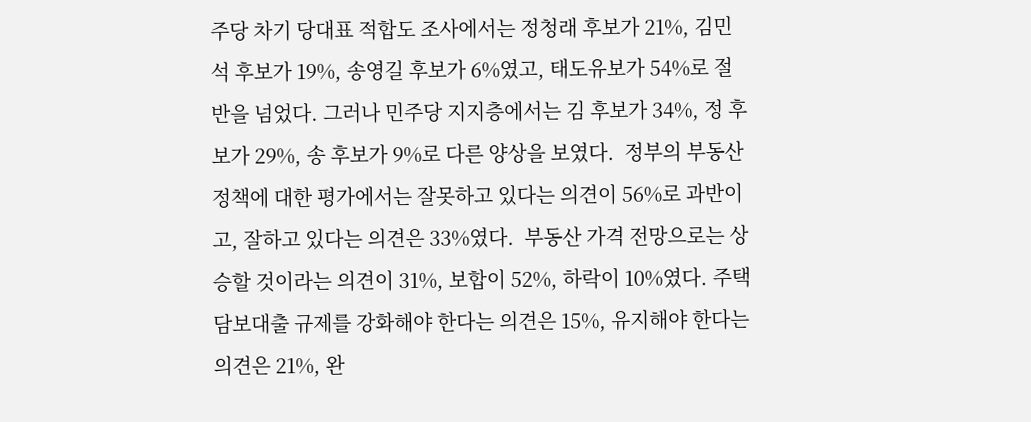주당 차기 당대표 적합도 조사에서는 정청래 후보가 21%, 김민석 후보가 19%, 송영길 후보가 6%였고, 태도유보가 54%로 절반을 넘었다. 그러나 민주당 지지층에서는 김 후보가 34%, 정 후보가 29%, 송 후보가 9%로 다른 양상을 보였다.  정부의 부동산 정책에 대한 평가에서는 잘못하고 있다는 의견이 56%로 과반이고, 잘하고 있다는 의견은 33%였다.  부동산 가격 전망으로는 상승할 것이라는 의견이 31%, 보합이 52%, 하락이 10%였다. 주택담보대출 규제를 강화해야 한다는 의견은 15%, 유지해야 한다는 의견은 21%, 완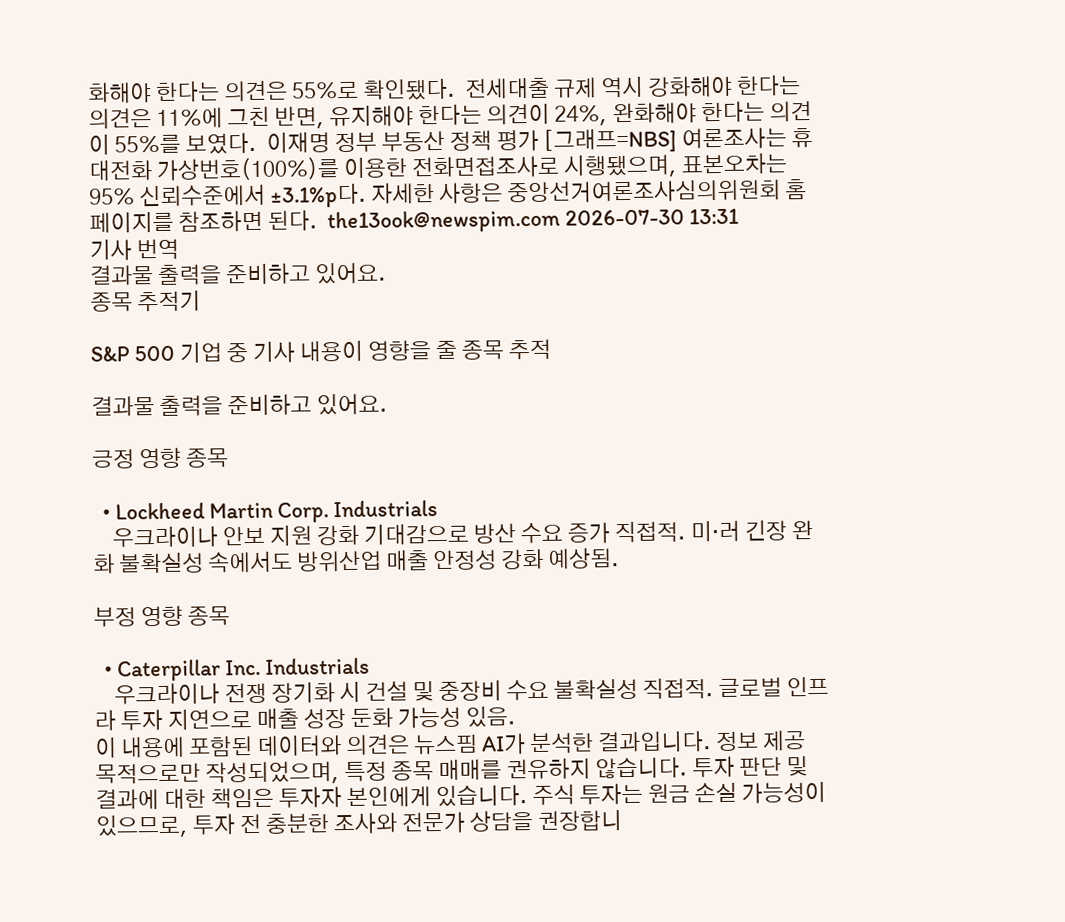화해야 한다는 의견은 55%로 확인됐다.  전세대출 규제 역시 강화해야 한다는 의견은 11%에 그친 반면, 유지해야 한다는 의견이 24%, 완화해야 한다는 의견이 55%를 보였다.  이재명 정부 부동산 정책 평가 [그래프=NBS] 여론조사는 휴대전화 가상번호(100%)를 이용한 전화면접조사로 시행됐으며, 표본오차는 95% 신뢰수준에서 ±3.1%p다. 자세한 사항은 중앙선거여론조사심의위원회 홈페이지를 참조하면 된다.  the13ook@newspim.com 2026-07-30 13:31
기사 번역
결과물 출력을 준비하고 있어요.
종목 추적기

S&P 500 기업 중 기사 내용이 영향을 줄 종목 추적

결과물 출력을 준비하고 있어요.

긍정 영향 종목

  • Lockheed Martin Corp. Industrials
    우크라이나 안보 지원 강화 기대감으로 방산 수요 증가 직접적. 미·러 긴장 완화 불확실성 속에서도 방위산업 매출 안정성 강화 예상됨.

부정 영향 종목

  • Caterpillar Inc. Industrials
    우크라이나 전쟁 장기화 시 건설 및 중장비 수요 불확실성 직접적. 글로벌 인프라 투자 지연으로 매출 성장 둔화 가능성 있음.
이 내용에 포함된 데이터와 의견은 뉴스핌 AI가 분석한 결과입니다. 정보 제공 목적으로만 작성되었으며, 특정 종목 매매를 권유하지 않습니다. 투자 판단 및 결과에 대한 책임은 투자자 본인에게 있습니다. 주식 투자는 원금 손실 가능성이 있으므로, 투자 전 충분한 조사와 전문가 상담을 권장합니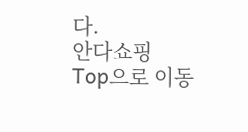다.
안다쇼핑
Top으로 이동